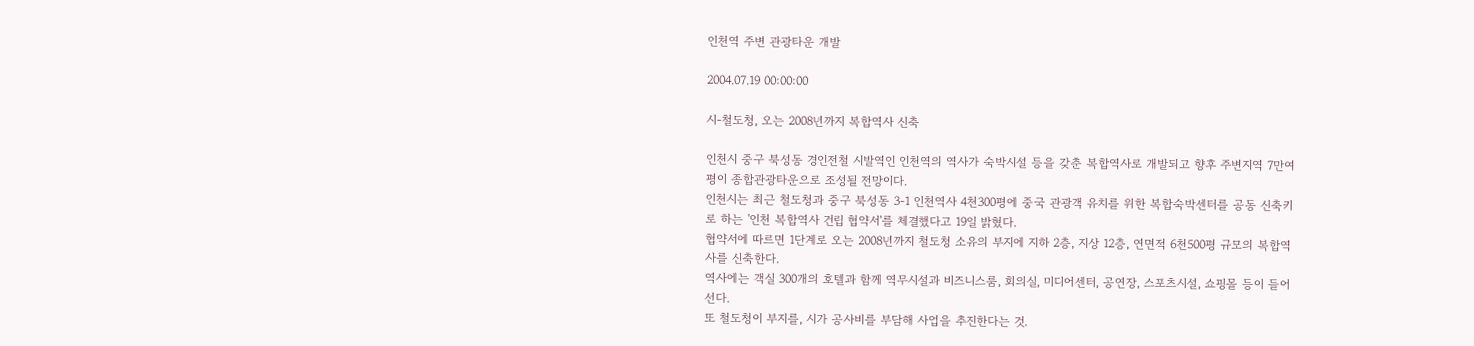인천역 주변 관광타운 개발

2004.07.19 00:00:00

시-철도청, 오는 2008년까지 복합역사 신축

인천시 중구 북성동 경인전철 시발역인 인천역의 역사가 숙박시설 등을 갖춘 복합역사로 개발되고 향후 주변지역 7만여평이 종합관광타운으로 조성될 전망이다.
인천시는 최근 철도청과 중구 북성동 3-1 인천역사 4천300평에 중국 관광객 유치를 위한 복합숙박센터를 공동 신축키로 하는 '인천 복합역사 건립 협약서'를 체결했다고 19일 밝혔다.
협약서에 따르면 1단계로 오는 2008년까지 철도청 소유의 부지에 지하 2층, 지상 12층, 연면적 6천500평 규모의 복합역사를 신축한다.
역사에는 객실 300개의 호텔과 함께 역무시설과 비즈니스룸, 회의실, 미디어센터, 공연장, 스포츠시설, 쇼핑몰 등이 들어선다.
또 철도청이 부지를, 시가 공사비를 부담해 사업을 추진한다는 것.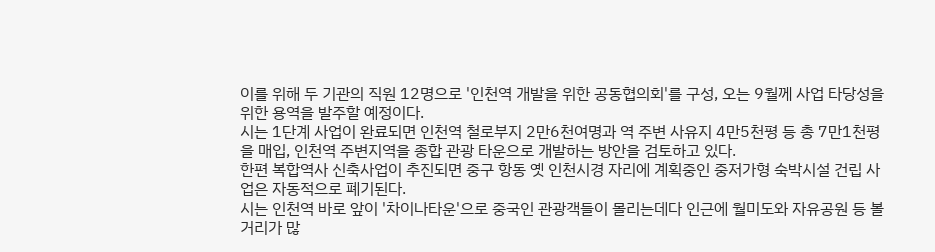이를 위해 두 기관의 직원 12명으로 '인천역 개발을 위한 공동협의회'를 구성, 오는 9월께 사업 타당성을 위한 용역을 발주할 예정이다.
시는 1단계 사업이 완료되면 인천역 철로부지 2만6천여명과 역 주변 사유지 4만5천평 등 총 7만1천평을 매입, 인천역 주변지역을 종합 관광 타운으로 개발하는 방안을 검토하고 있다.
한편 복합역사 신축사업이 추진되면 중구 항동 옛 인천시경 자리에 계획중인 중저가형 숙박시설 건립 사업은 자동적으로 폐기된다.
시는 인천역 바로 앞이 '차이나타운'으로 중국인 관광객들이 몰리는데다 인근에 월미도와 자유공원 등 볼거리가 많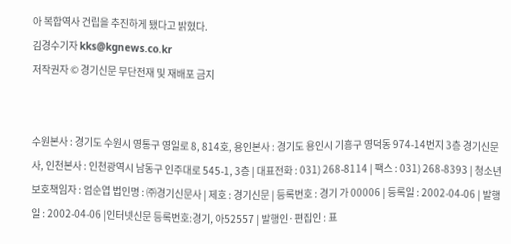아 복합역사 건립을 추진하게 됐다고 밝혔다.
김경수기자 kks@kgnews.co.kr
저작권자 © 경기신문 무단전재 및 재배포 금지


수원본사 : 경기도 수원시 영통구 영일로 8, 814호, 용인본사 : 경기도 용인시 기흥구 영덕동 974-14번지 3층 경기신문사, 인천본사 : 인천광역시 남동구 인주대로 545-1, 3층 | 대표전화 : 031) 268-8114 | 팩스 : 031) 268-8393 | 청소년보호책임자 : 엄순엽 법인명 : ㈜경기신문사 | 제호 : 경기신문 | 등록번호 : 경기 가 00006 | 등록일 : 2002-04-06 | 발행일 : 2002-04-06 |인터넷신문 등록번호:경기, 아52557 | 발행인·편집인 : 표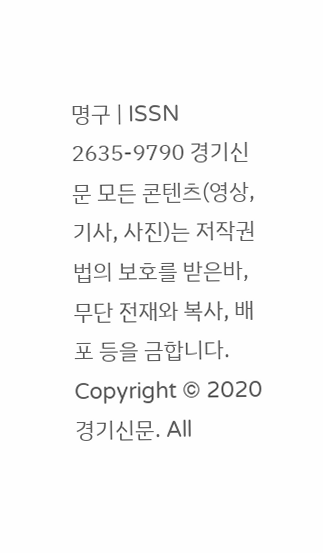명구 | ISSN 2635-9790 경기신문 모든 콘텐츠(영상,기사, 사진)는 저작권법의 보호를 받은바, 무단 전재와 복사, 배포 등을 금합니다. Copyright © 2020 경기신문. All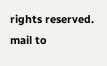rights reserved. mail to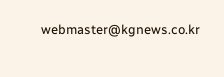webmaster@kgnews.co.kr